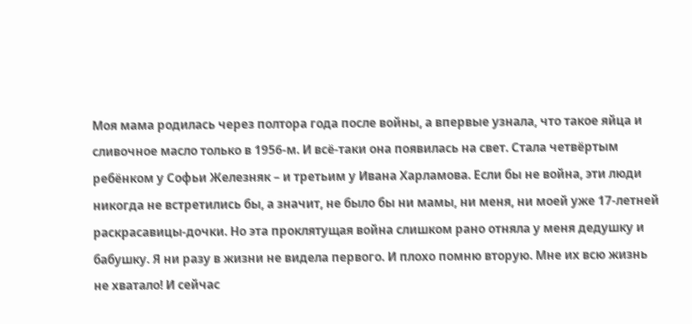Моя мама родилась через полтора года после войны, а впервые узнала, что такое яйца и сливочное масло только в 1956-м. И всё-таки она появилась на свет. Стала четвёртым ребёнком у Софьи Железняк – и третьим у Ивана Харламова. Если бы не война, эти люди никогда не встретились бы, а значит, не было бы ни мамы, ни меня, ни моей уже 17-летней раскрасавицы-дочки. Но эта проклятущая война слишком рано отняла у меня дедушку и бабушку. Я ни разу в жизни не видела первого. И плохо помню вторую. Мне их всю жизнь не хватало! И сейчас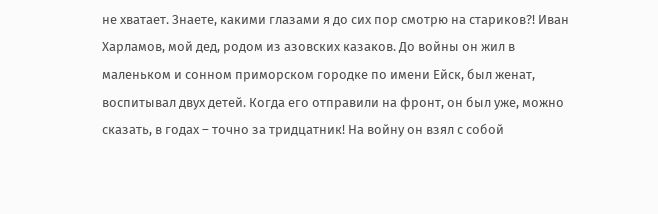не хватает. Знаете, какими глазами я до сих пор смотрю на стариков?! Иван Харламов, мой дед, родом из азовских казаков. До войны он жил в маленьком и сонном приморском городке по имени Ейск, был женат, воспитывал двух детей. Когда его отправили на фронт, он был уже, можно сказать, в годах – точно за тридцатник! На войну он взял с собой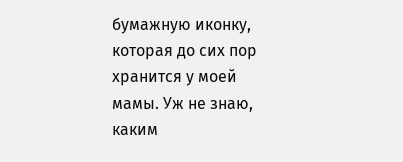бумажную иконку, которая до сих пор хранится у моей мамы. Уж не знаю, каким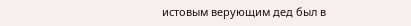истовым верующим дед был в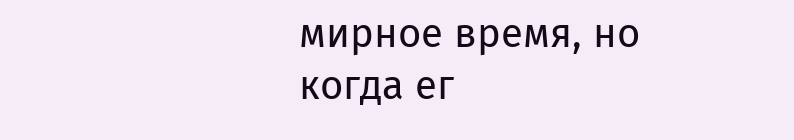мирное время, но когда ег